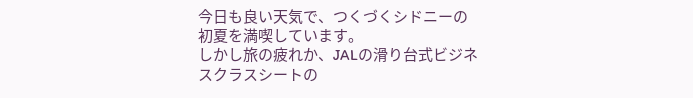今日も良い天気で、つくづくシドニーの初夏を満喫しています。
しかし旅の疲れか、JALの滑り台式ビジネスクラスシートの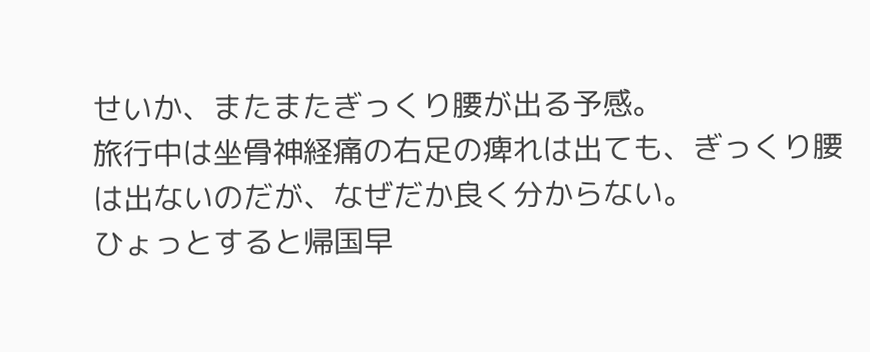せいか、またまたぎっくり腰が出る予感。
旅行中は坐骨神経痛の右足の痺れは出ても、ぎっくり腰は出ないのだが、なぜだか良く分からない。
ひょっとすると帰国早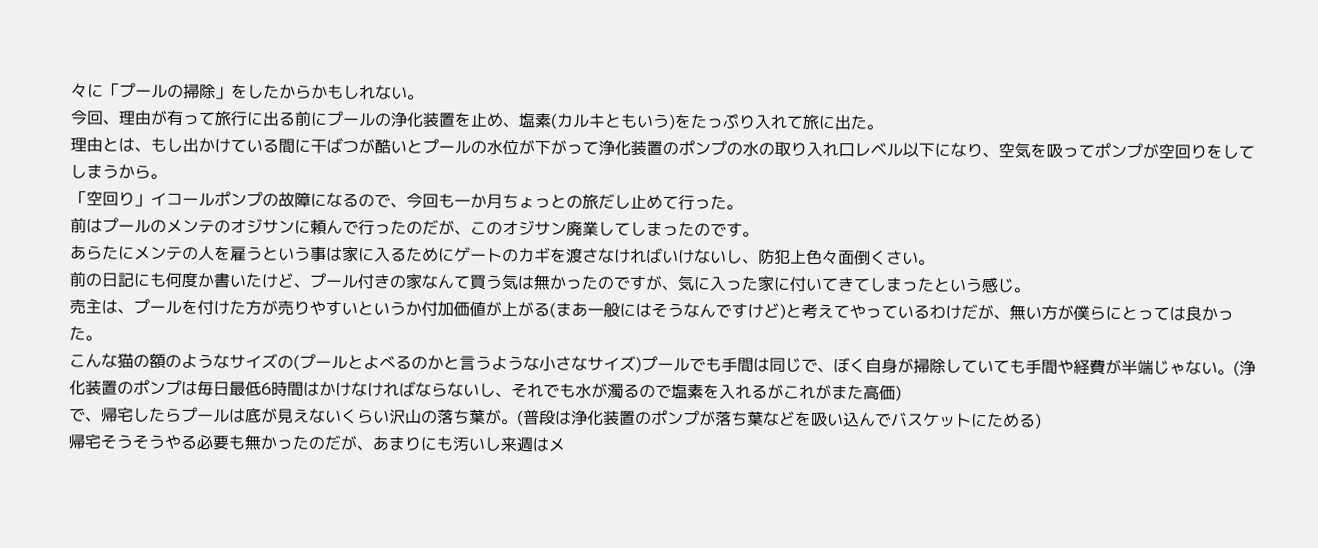々に「プールの掃除」をしたからかもしれない。
今回、理由が有って旅行に出る前にプールの浄化装置を止め、塩素(カルキともいう)をたっぷり入れて旅に出た。
理由とは、もし出かけている間に干ばつが酷いとプールの水位が下がって浄化装置のポンプの水の取り入れ口レベル以下になり、空気を吸ってポンプが空回りをしてしまうから。
「空回り」イコールポンプの故障になるので、今回も一か月ちょっとの旅だし止めて行った。
前はプールのメンテのオジサンに頼んで行ったのだが、このオジサン廃業してしまったのです。
あらたにメンテの人を雇うという事は家に入るためにゲートのカギを渡さなければいけないし、防犯上色々面倒くさい。
前の日記にも何度か書いたけど、プール付きの家なんて買う気は無かったのですが、気に入った家に付いてきてしまったという感じ。
売主は、プールを付けた方が売りやすいというか付加価値が上がる(まあ一般にはそうなんですけど)と考えてやっているわけだが、無い方が僕らにとっては良かった。
こんな猫の額のようなサイズの(プールとよべるのかと言うような小さなサイズ)プールでも手間は同じで、ぼく自身が掃除していても手間や経費が半端じゃない。(浄化装置のポンプは毎日最低6時間はかけなければならないし、それでも水が濁るので塩素を入れるがこれがまた高価)
で、帰宅したらプールは底が見えないくらい沢山の落ち葉が。(普段は浄化装置のポンプが落ち葉などを吸い込んでバスケットにためる)
帰宅そうそうやる必要も無かったのだが、あまりにも汚いし来週はメ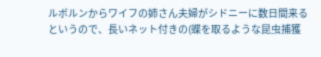ルボルンからワイフの姉さん夫婦がシドニーに数日間来るというので、長いネット付きの(蝶を取るような昆虫捕獲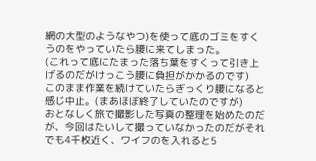網の大型のようなやつ)を使って底のゴミをすくうのをやっていたら腰に来てしまった。
(これって底にたまった落ち葉をすくって引き上げるのだがけっこう腰に負担がかかるのです)
このまま作業を続けていたらぎっくり腰になると感じ中止。(まあほぼ終了していたのですが)
おとなしく旅で撮影した写真の整理を始めたのだが、今回はたいして撮っていなかったのだがそれでも4千枚近く、ワイフのを入れると5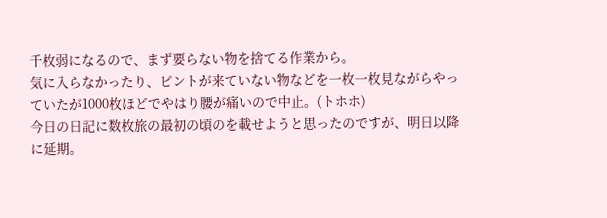千枚弱になるので、まず要らない物を捨てる作業から。
気に入らなかったり、ピントが来ていない物などを一枚一枚見ながらやっていたが1000枚ほどでやはり腰が痛いので中止。(トホホ)
今日の日記に数枚旅の最初の頃のを載せようと思ったのですが、明日以降に延期。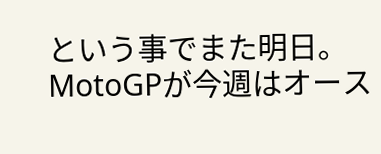という事でまた明日。
MotoGPが今週はオース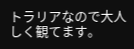トラリアなので大人しく観てます。